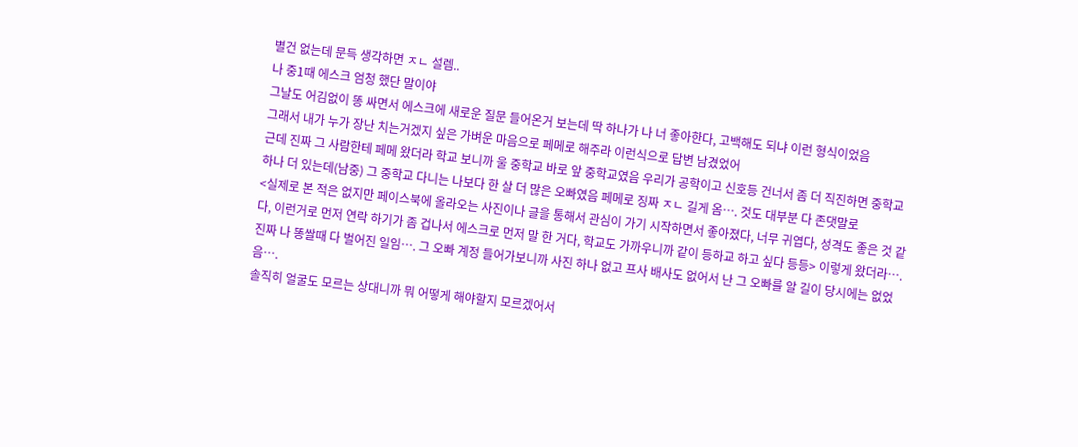별건 없는데 문득 생각하면 ㅈㄴ 설렘..
나 중1때 에스크 엄청 했단 말이야
그날도 어김없이 똥 싸면서 에스크에 새로운 질문 들어온거 보는데 딱 하나가 나 너 좋아한다, 고백해도 되냐 이런 형식이었음
그래서 내가 누가 장난 치는거겠지 싶은 가벼운 마음으로 페메로 해주라 이런식으로 답변 남겼었어
근데 진짜 그 사람한테 페메 왔더라 학교 보니까 울 중학교 바로 앞 중학교였음 우리가 공학이고 신호등 건너서 좀 더 직진하면 중학교 하나 더 있는데(남중) 그 중학교 다니는 나보다 한 살 더 많은 오빠였음 페메로 징짜 ㅈㄴ 길게 옴…. 것도 대부분 다 존댓말로
<실제로 본 적은 없지만 페이스북에 올라오는 사진이나 글을 통해서 관심이 가기 시작하면서 좋아졌다, 너무 귀엽다, 성격도 좋은 것 같다, 이런거로 먼저 연락 하기가 좀 겁나서 에스크로 먼저 말 한 거다, 학교도 가까우니까 같이 등하교 하고 싶다 등등> 이렇게 왔더라….
진짜 나 똥쌀때 다 벌어진 일임…. 그 오빠 계정 들어가보니까 사진 하나 없고 프사 배사도 없어서 난 그 오빠를 알 길이 당시에는 없었음….
솔직히 얼굴도 모르는 상대니까 뭐 어떻게 해야할지 모르겠어서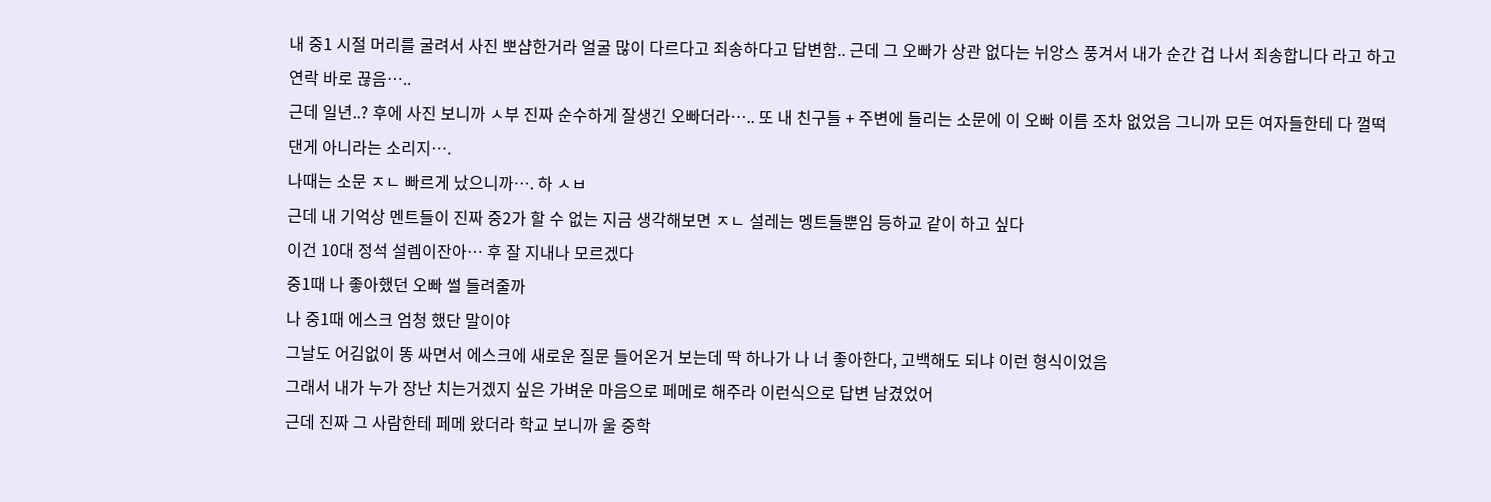내 중1 시절 머리를 굴려서 사진 뽀샵한거라 얼굴 많이 다르다고 죄송하다고 답변함.. 근데 그 오빠가 상관 없다는 뉘앙스 풍겨서 내가 순간 겁 나서 죄송합니다 라고 하고 연락 바로 끊음…..
근데 일년..? 후에 사진 보니까 ㅅ부 진짜 순수하게 잘생긴 오빠더라….. 또 내 친구들 + 주변에 들리는 소문에 이 오빠 이름 조차 없었음 그니까 모든 여자들한테 다 껄떡댄게 아니라는 소리지….
나때는 소문 ㅈㄴ 빠르게 났으니까…. 하 ㅅㅂ
근데 내 기억상 멘트들이 진짜 중2가 할 수 없는 지금 생각해보면 ㅈㄴ 설레는 멩트들뿐임 등하교 같이 하고 싶다
이건 10대 정석 설렘이잔아… 후 잘 지내나 모르겠다
중1때 나 좋아했던 오빠 썰 들려줄까
나 중1때 에스크 엄청 했단 말이야
그날도 어김없이 똥 싸면서 에스크에 새로운 질문 들어온거 보는데 딱 하나가 나 너 좋아한다, 고백해도 되냐 이런 형식이었음
그래서 내가 누가 장난 치는거겠지 싶은 가벼운 마음으로 페메로 해주라 이런식으로 답변 남겼었어
근데 진짜 그 사람한테 페메 왔더라 학교 보니까 울 중학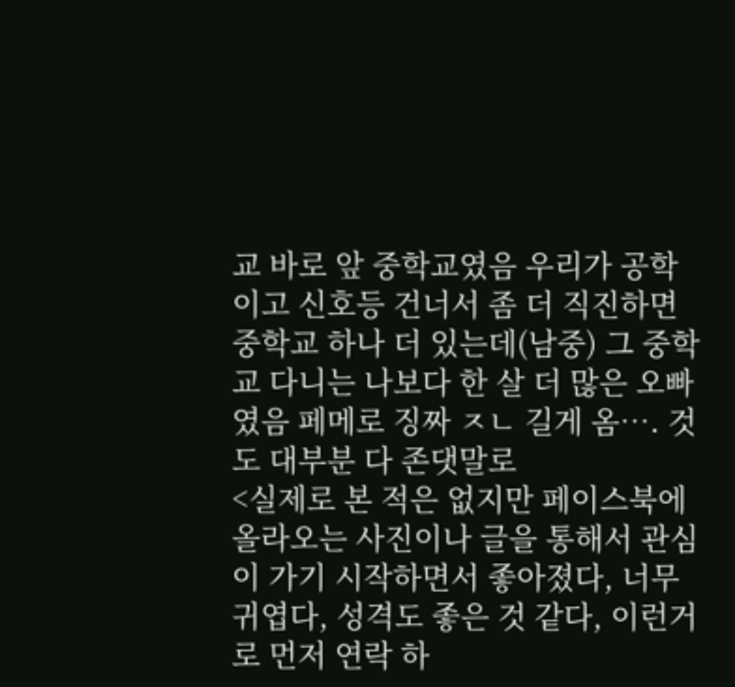교 바로 앞 중학교였음 우리가 공학이고 신호등 건너서 좀 더 직진하면 중학교 하나 더 있는데(남중) 그 중학교 다니는 나보다 한 살 더 많은 오빠였음 페메로 징짜 ㅈㄴ 길게 옴…. 것도 대부분 다 존댓말로
<실제로 본 적은 없지만 페이스북에 올라오는 사진이나 글을 통해서 관심이 가기 시작하면서 좋아졌다, 너무 귀엽다, 성격도 좋은 것 같다, 이런거로 먼저 연락 하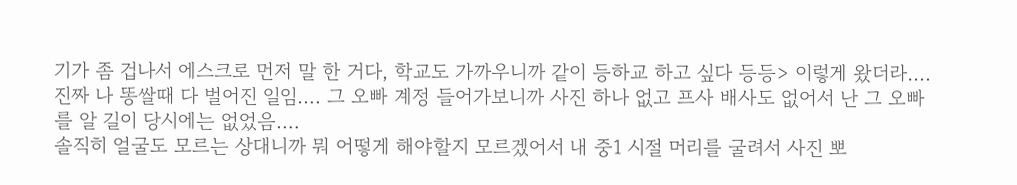기가 좀 겁나서 에스크로 먼저 말 한 거다, 학교도 가까우니까 같이 등하교 하고 싶다 등등> 이렇게 왔더라….
진짜 나 똥쌀때 다 벌어진 일임…. 그 오빠 계정 들어가보니까 사진 하나 없고 프사 배사도 없어서 난 그 오빠를 알 길이 당시에는 없었음….
솔직히 얼굴도 모르는 상대니까 뭐 어떻게 해야할지 모르겠어서 내 중1 시절 머리를 굴려서 사진 뽀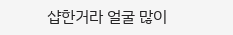샵한거라 얼굴 많이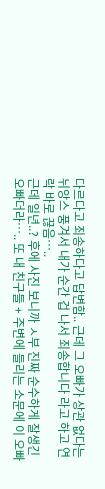다르다고 죄송하다고 답변함.. 근데 그 오빠가 상관 없다는 뉘앙스 풍겨서 내가 순간 겁 나서 죄송합니다 라고 하고 연락 바로 끊음…..
근데 일년..? 후에 사진 보니까 ㅅ부 진짜 순수하게 잘생긴 오빠더라….. 또 내 친구들 + 주변에 들리는 소문에 이 오빠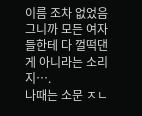이름 조차 없었음 그니까 모든 여자들한테 다 껄떡댄게 아니라는 소리지….
나때는 소문 ㅈㄴ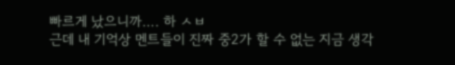빠르게 났으니까…. 하 ㅅㅂ
근데 내 기억상 멘트들이 진짜 중2가 할 수 없는 지금 생각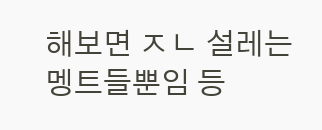해보면 ㅈㄴ 설레는 멩트들뿐임 등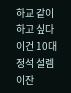하교 같이 하고 싶다
이건 10대 정석 설렘이잔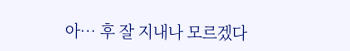아… 후 잘 지내나 모르겠다